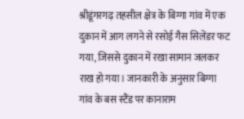श्रीडूंगरगढ़ तहसील क्षेत्र के बिग्गा गांव में एक दुकान में आग लगने से रसोई गैस सिलेंडर फट गया, जिससे दुकान में रखा सामान जलकर राख हो गया। जानकारी के अनुसार बिग्गा गांव के बस स्टैंड पर कानाराम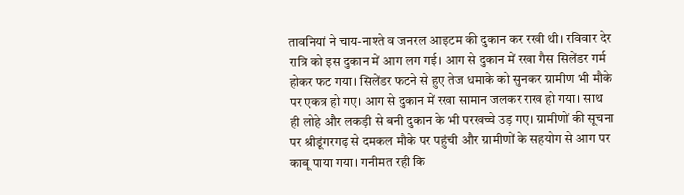तावनियां ने चाय-नाश्ते व जनरल आइटम की दुकान कर रखी थी। रविवार देर रात्रि को इस दुकान में आग लग गई। आग से दुकान में रखा गैस सिलेंडर गर्म होकर फट गया। सिलेंडर फटने से हुए तेज धमाके को सुनकर ग्रामीण भी मौके पर एकत्र हो गए। आग से दुकान में रखा सामान जलकर राख हो गया। साथ ही लोहे और लकड़ी से बनी दुकान के भी परखच्चे उड़ गए। ग्रामीणों की सूचना पर श्रीडूंगरगढ़ से दमकल मौके पर पहुंची और ग्रामीणों के सहयोग से आग पर काबू पाया गया। गनीमत रही कि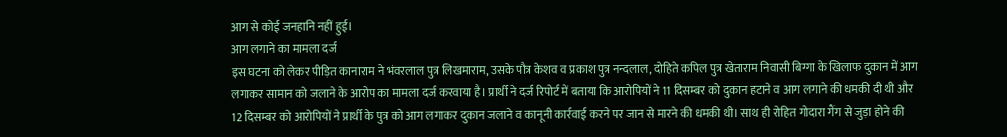आग से कोई जनहानि नहीं हुई।
आग लगाने का मामला दर्ज
इस घटना को लेकर पीड़ित कानाराम ने भंवरलाल पुत्र लिखमाराम, उसके पौत्र केशव व प्रकाश पुत्र नन्दलाल, दोहिते कपिल पुत्र खेताराम निवासी बिग्गा के खिलाफ दुकान में आग लगाकर सामान को जलाने के आरोप का मामला दर्ज करवाया है। प्रार्थी ने दर्ज रिपोर्ट में बताया कि आरोपियों ने 11 दिसम्बर को दुकान हटाने व आग लगाने की धमकी दी थी और 12 दिसम्बर को आरोपियों ने प्रार्थी के पुत्र को आग लगाकर दुकान जलाने व कानूनी कार्रवाई करने पर जान से मारने की धमकी थी। साथ ही रोहित गोदारा गैंग से जुड़ा होने की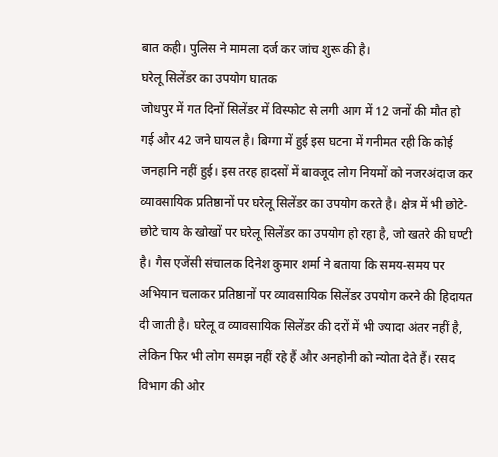बात कही। पुलिस ने मामला दर्ज कर जांच शुरू की है।
घरेलू सिलेंडर का उपयोग घातक
जोधपुर में गत दिनों सिलेंडर में विस्फोट से लगी आग में 12 जनों की मौत हो गई और 42 जने घायल है। बिग्गा में हुई इस घटना में गनीमत रही कि कोई जनहानि नहीं हुई। इस तरह हादसों में बावजूद लोग नियमों को नजरअंदाज कर व्यावसायिक प्रतिष्ठानों पर घरेलू सिलेंडर का उपयोग करते है। क्षेत्र में भी छोटे-छोटे चाय के खोखों पर घरेलू सिलेंडर का उपयोग हो रहा है, जो खतरे की घण्टी है। गैस एजेंसी संचालक दिनेश कुमार शर्मा ने बताया कि समय-समय पर अभियान चलाकर प्रतिष्ठानों पर व्यावसायिक सिलेंडर उपयोग करने की हिदायत दी जाती है। घरेलू व व्यावसायिक सिलेंडर की दरों में भी ज्यादा अंतर नहीं है, लेकिन फिर भी लोग समझ नहीं रहे हैं और अनहोनी को न्योता देते हैं। रसद विभाग की ओर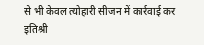से भी केवल त्योहारी सीजन में कार्रवाई कर इतिश्री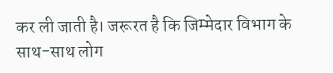कर ली जाती है। जरूरत है कि जिम्मेदार विभाग के साथ-साथ लोग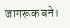जागरूक बने।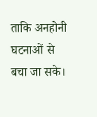ताकि अनहोनी घटनाओं से बचा जा सके।